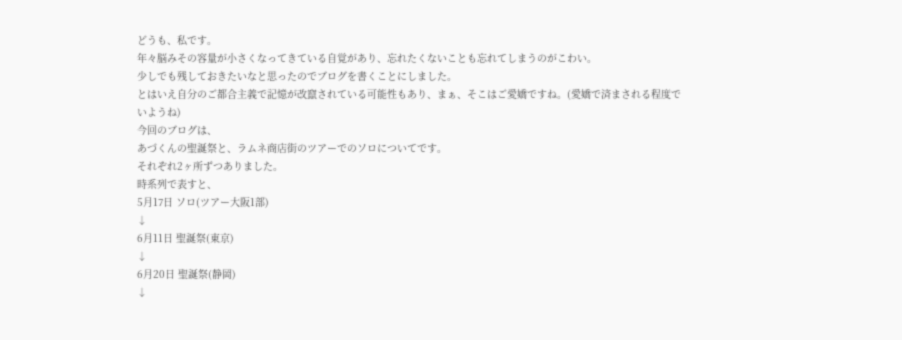どうも、私です。
年々脳みその容量が小さくなってきている自覚があり、忘れたくないことも忘れてしまうのがこわい。
少しでも残しておきたいなと思ったのでブログを書くことにしました。
とはいえ自分のご都合主義で記憶が改竄されている可能性もあり、まぁ、そこはご愛嬌ですね。(愛嬌で済まされる程度でいようね)
今回のブログは、
あづくんの聖誕祭と、ラムネ商店街のツアーでのソロについてです。
それぞれ2ヶ所ずつありました。
時系列で表すと、
5月17日 ソロ(ツアー大阪1部)
↓
6月11日 聖誕祭(東京)
↓
6月20日 聖誕祭(静岡)
↓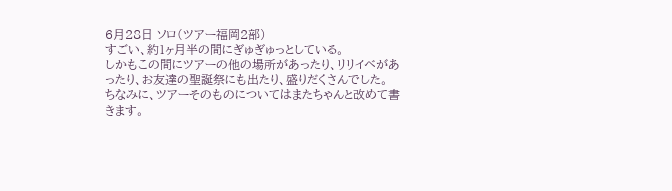6月28日 ソロ(ツアー福岡2部)
すごい、約1ヶ月半の間にぎゅぎゅっとしている。
しかもこの間にツアーの他の場所があったり、リリイベがあったり、お友達の聖誕祭にも出たり、盛りだくさんでした。
ちなみに、ツアーそのものについてはまたちゃんと改めて書きます。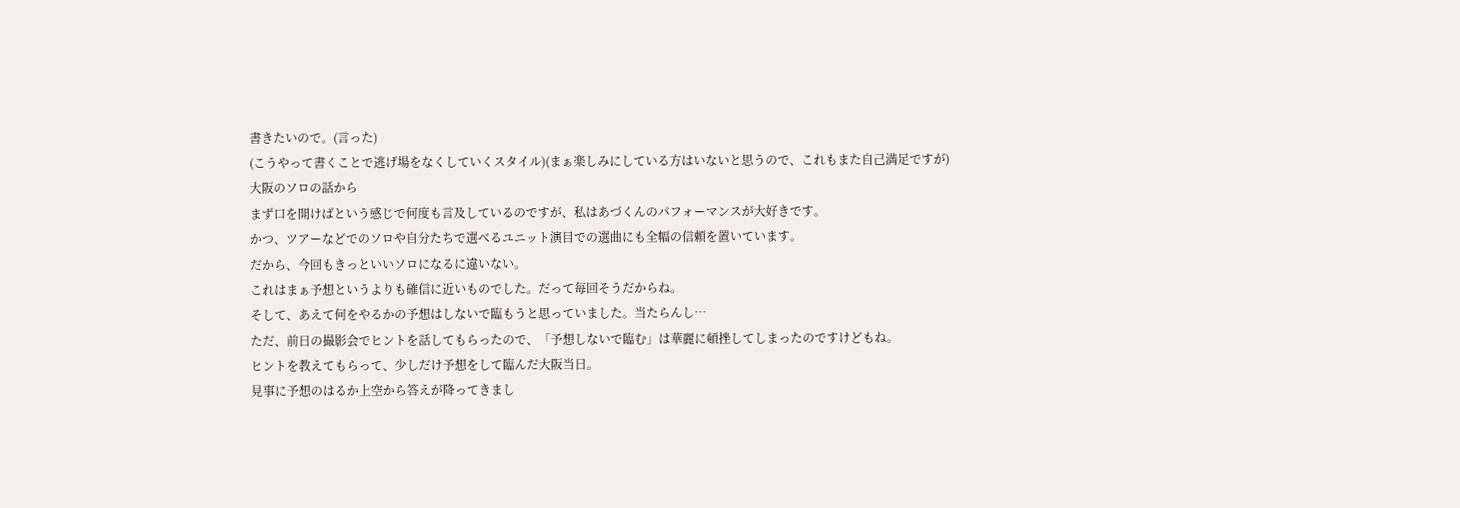書きたいので。(言った)
(こうやって書くことで逃げ場をなくしていくスタイル)(まぁ楽しみにしている方はいないと思うので、これもまた自己満足ですが)
大阪のソロの話から
まず口を開けばという感じで何度も言及しているのですが、私はあづくんのパフォーマンスが大好きです。
かつ、ツアーなどでのソロや自分たちで選べるユニット演目での選曲にも全幅の信頼を置いています。
だから、今回もきっといいソロになるに違いない。
これはまぁ予想というよりも確信に近いものでした。だって毎回そうだからね。
そして、あえて何をやるかの予想はしないで臨もうと思っていました。当たらんし…
ただ、前日の撮影会でヒントを話してもらったので、「予想しないで臨む」は華麗に頓挫してしまったのですけどもね。
ヒントを教えてもらって、少しだけ予想をして臨んだ大阪当日。
見事に予想のはるか上空から答えが降ってきまし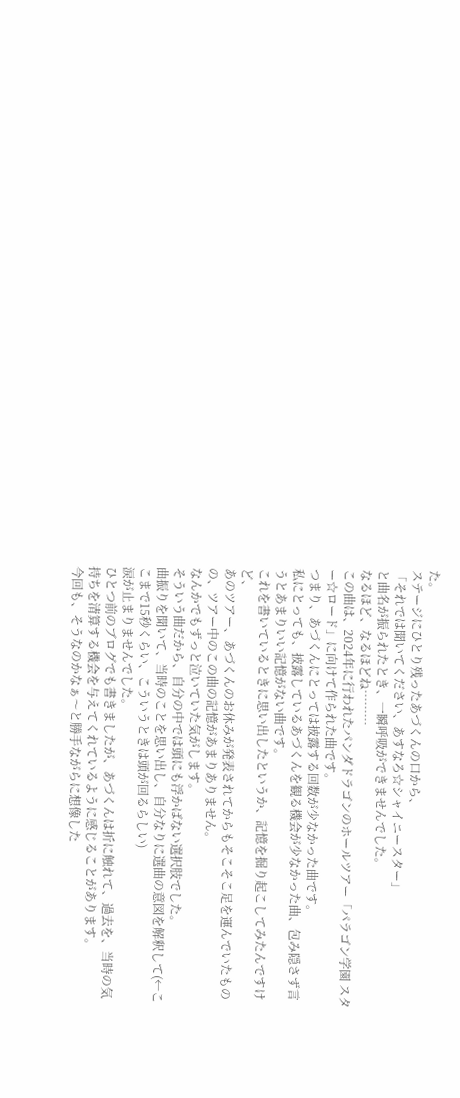た。
ステージにひとり残ったあづくんの口から、
「それでは聞いてください、あすなろ☆シャイニースター」
と曲名が振られたとき、一瞬呼吸ができませんでした。
なるほど、なるほどね………
この曲は、2024年に行われたパンダドラゴンのホールツアー「パラゴン学園 スター☆ロード」に向けて作られた曲です。
つまり、あづくんにとっては披露する回数が少なかった曲です。
私にとっても、披露しているあづくんを観る機会が少なかった曲、包み隠さず言うとあまりいい記憶がない曲です。
これを書いているときに思い出したというか、記憶を掘り起こしてみたんですけど、
あのツアー、あづくんのお休みが発表されてからもそこそこ足を運んでいたものの、ツアー中のこの曲の記憶があまりありません。
なんかでもずっと泣いていた気がします。
そういう曲だから、自分の中では頭にも浮かばない選択肢でした。
曲振りを聞いて、当時のことを思い出し、自分なりに選曲の意図を解釈して(←ここまで15秒くらい、こういうときは頭が回るらしい)
涙が止まりませんでした。
ひとつ前のブログでも書きましたが、あづくんは折に触れて、過去を、当時の気持ちを清算する機会を与えてくれているように感じることがあります。
今回も、そうなのかなぁ〜と勝手ながらに想像した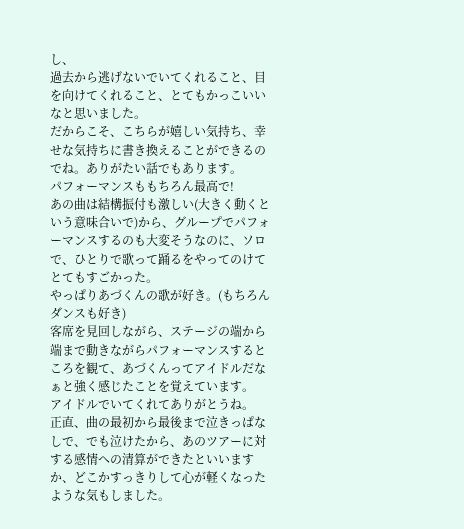し、
過去から逃げないでいてくれること、目を向けてくれること、とてもかっこいいなと思いました。
だからこそ、こちらが嬉しい気持ち、幸せな気持ちに書き換えることができるのでね。ありがたい話でもあります。
パフォーマンスももちろん最高で!
あの曲は結構振付も激しい(大きく動くという意味合いで)から、グループでパフォーマンスするのも大変そうなのに、ソロで、ひとりで歌って踊るをやってのけてとてもすごかった。
やっぱりあづくんの歌が好き。(もちろんダンスも好き)
客席を見回しながら、ステージの端から端まで動きながらパフォーマンスするところを観て、あづくんってアイドルだなぁと強く感じたことを覚えています。
アイドルでいてくれてありがとうね。
正直、曲の最初から最後まで泣きっぱなしで、でも泣けたから、あのツアーに対する感情への清算ができたといいますか、どこかすっきりして心が軽くなったような気もしました。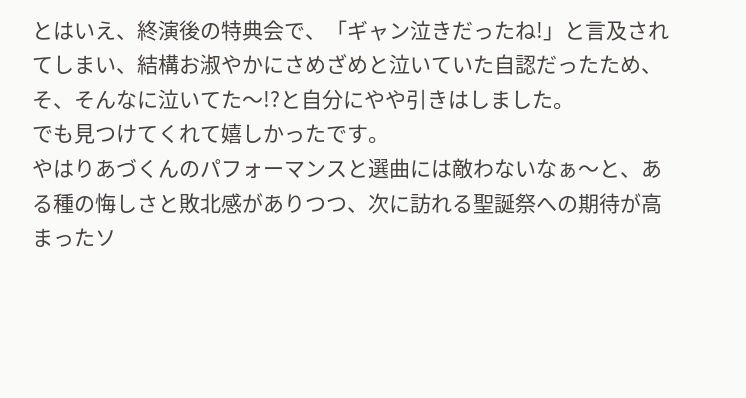とはいえ、終演後の特典会で、「ギャン泣きだったね!」と言及されてしまい、結構お淑やかにさめざめと泣いていた自認だったため、そ、そんなに泣いてた〜!?と自分にやや引きはしました。
でも見つけてくれて嬉しかったです。
やはりあづくんのパフォーマンスと選曲には敵わないなぁ〜と、ある種の悔しさと敗北感がありつつ、次に訪れる聖誕祭への期待が高まったソ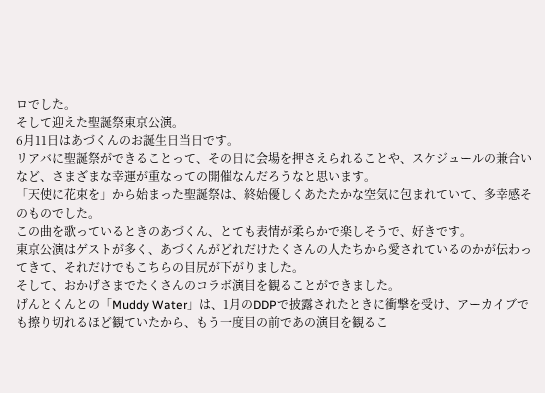ロでした。
そして迎えた聖誕祭東京公演。
6月11日はあづくんのお誕生日当日です。
リアバに聖誕祭ができることって、その日に会場を押さえられることや、スケジュールの兼合いなど、さまざまな幸運が重なっての開催なんだろうなと思います。
「天使に花束を」から始まった聖誕祭は、終始優しくあたたかな空気に包まれていて、多幸感そのものでした。
この曲を歌っているときのあづくん、とても表情が柔らかで楽しそうで、好きです。
東京公演はゲストが多く、あづくんがどれだけたくさんの人たちから愛されているのかが伝わってきて、それだけでもこちらの目尻が下がりました。
そして、おかげさまでたくさんのコラボ演目を観ることができました。
げんとくんとの「Muddy Water」は、1月のDDPで披露されたときに衝撃を受け、アーカイブでも擦り切れるほど観ていたから、もう一度目の前であの演目を観るこ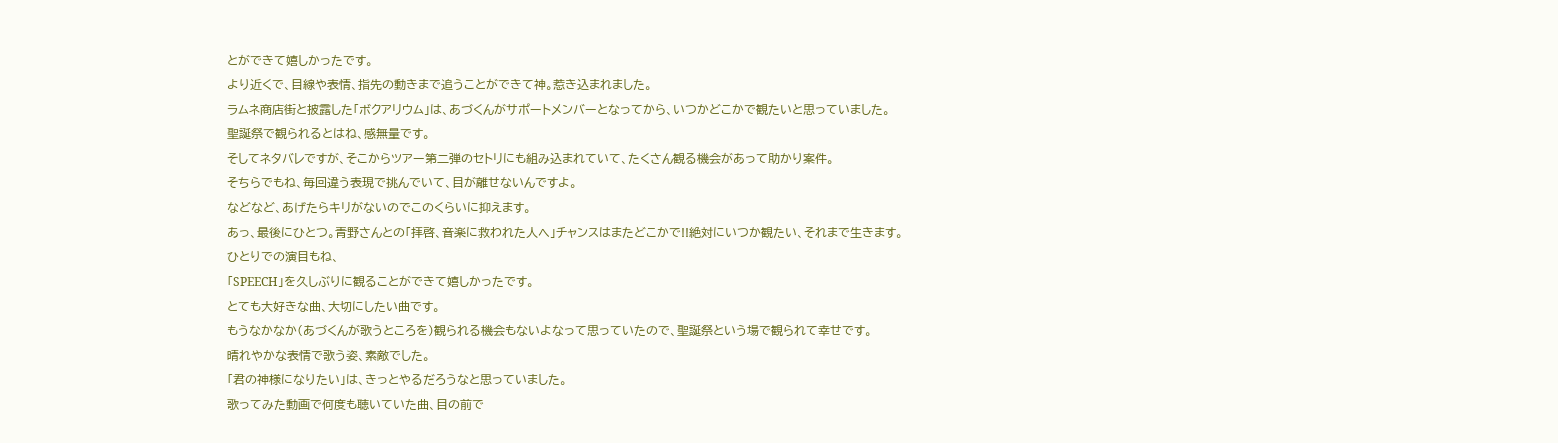とができて嬉しかったです。
より近くで、目線や表情、指先の動きまで追うことができて神。惹き込まれました。
ラムネ商店街と披露した「ボクアリウム」は、あづくんがサポートメンバーとなってから、いつかどこかで観たいと思っていました。
聖誕祭で観られるとはね、感無量です。
そしてネタバレですが、そこからツアー第二弾のセトリにも組み込まれていて、たくさん観る機会があって助かり案件。
そちらでもね、毎回違う表現で挑んでいて、目が離せないんですよ。
などなど、あげたらキリがないのでこのくらいに抑えます。
あっ、最後にひとつ。青野さんとの「拝啓、音楽に救われた人へ」チャンスはまたどこかで!!絶対にいつか観たい、それまで生きます。
ひとりでの演目もね、
「SPEECH」を久しぶりに観ることができて嬉しかったです。
とても大好きな曲、大切にしたい曲です。
もうなかなか(あづくんが歌うところを)観られる機会もないよなって思っていたので、聖誕祭という場で観られて幸せです。
晴れやかな表情で歌う姿、素敵でした。
「君の神様になりたい」は、きっとやるだろうなと思っていました。
歌ってみた動画で何度も聴いていた曲、目の前で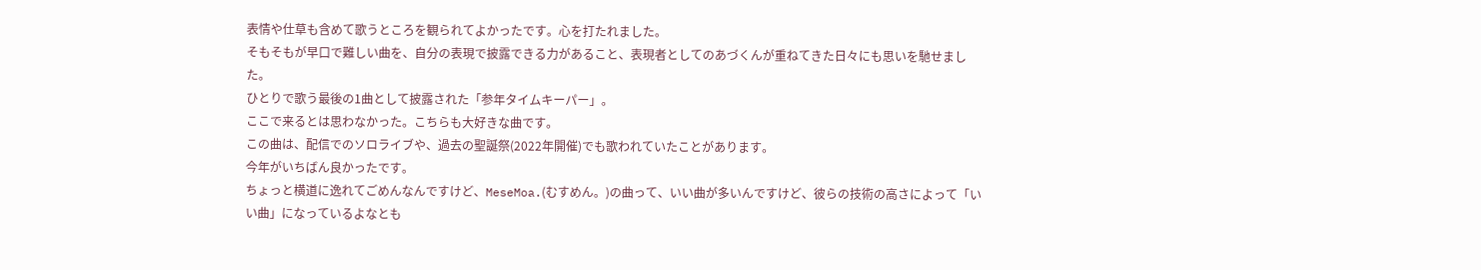表情や仕草も含めて歌うところを観られてよかったです。心を打たれました。
そもそもが早口で難しい曲を、自分の表現で披露できる力があること、表現者としてのあづくんが重ねてきた日々にも思いを馳せました。
ひとりで歌う最後の1曲として披露された「参年タイムキーパー」。
ここで来るとは思わなかった。こちらも大好きな曲です。
この曲は、配信でのソロライブや、過去の聖誕祭(2022年開催)でも歌われていたことがあります。
今年がいちばん良かったです。
ちょっと横道に逸れてごめんなんですけど、MeseMoa.(むすめん。)の曲って、いい曲が多いんですけど、彼らの技術の高さによって「いい曲」になっているよなとも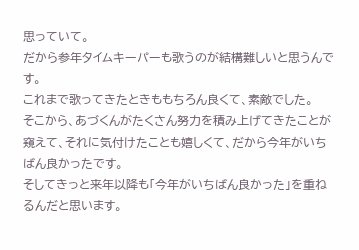思っていて。
だから参年タイムキーパーも歌うのが結構難しいと思うんです。
これまで歌ってきたときももちろん良くて、素敵でした。
そこから、あづくんがたくさん努力を積み上げてきたことが窺えて、それに気付けたことも嬉しくて、だから今年がいちばん良かったです。
そしてきっと来年以降も「今年がいちばん良かった」を重ねるんだと思います。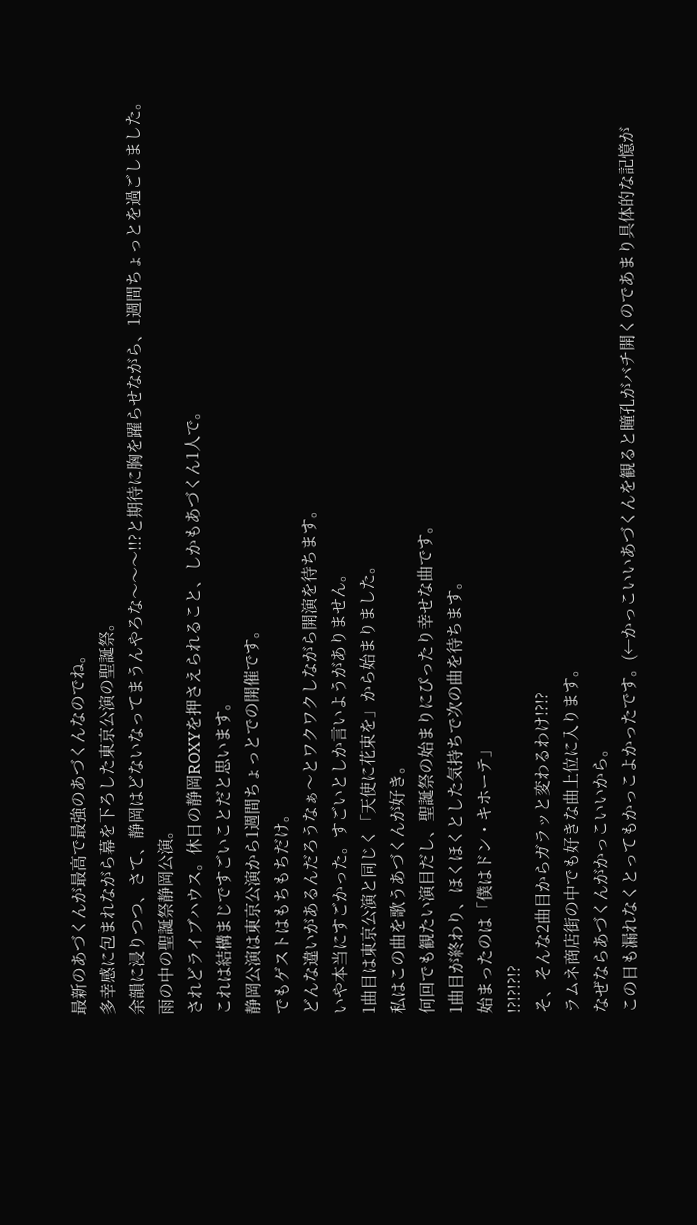最新のあづくんが最高で最強のあづくんなのでね。
多幸感に包まれながら幕を下ろした東京公演の聖誕祭。
余韻に浸りつつ、さて、静岡はどないなってまうんやろな〜〜〜!!?と期待に胸を躍らせながら、1週間ちょっとを過ごしました。
雨の中の聖誕祭静岡公演。
されどライブハウス。休日の静岡ROXYを押さえられること、しかもあづくん1人で。
これは結構まじですごいことだと思います。
静岡公演は東京公演から1週間ちょっとでの開催です。
でもゲストはもちもちだけ。
どんな違いがあるんだろうなぁ〜とワクワクしながら開演を待ちます。
いや本当にすごかった。すごいとしか言いようがありません。
1曲目は東京公演と同じく「天使に花束を」から始まりました。
私はこの曲を歌うあづくんが好き。
何回でも観たい演目だし、聖誕祭の始まりにぴったり幸せな曲です。
1曲目が終わり、ほくほくとした気持ちで次の曲を待ちます。
始まったのは「僕はドン・キホーテ」
!?!?!?!?
そ、そんな2曲目からガラッと変わるわけ!?!?
ラムネ商店街の中でも好きな曲上位に入ります。
なぜならあづくんがかっこいいから。
この日も漏れなくとってもかっこよかったです。(←かっこいいあづくんを観ると瞳孔がバチ開くのであまり具体的な記憶が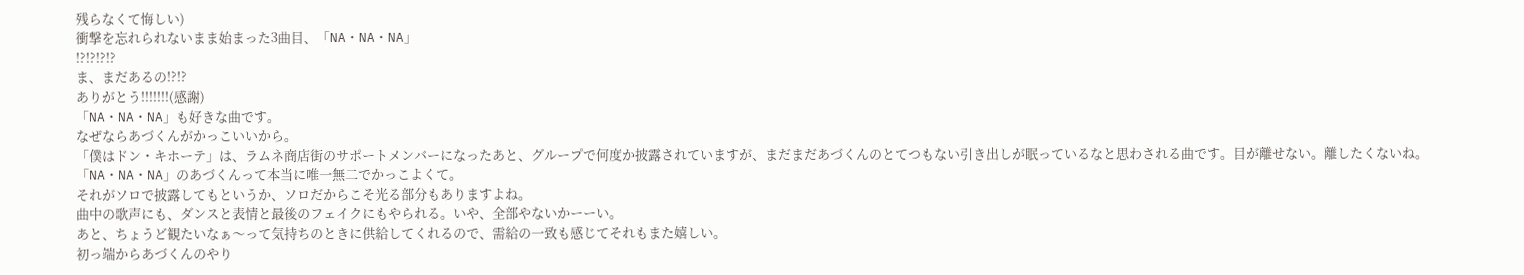残らなくて悔しい)
衝撃を忘れられないまま始まった3曲目、「NA・NA・NA」
!?!?!?!?
ま、まだあるの!?!?
ありがとう!!!!!!!(感謝)
「NA・NA・NA」も好きな曲です。
なぜならあづくんがかっこいいから。
「僕はドン・キホーテ」は、ラムネ商店街のサポートメンバーになったあと、グループで何度か披露されていますが、まだまだあづくんのとてつもない引き出しが眠っているなと思わされる曲です。目が離せない。離したくないね。
「NA・NA・NA」のあづくんって本当に唯一無二でかっこよくて。
それがソロで披露してもというか、ソロだからこそ光る部分もありますよね。
曲中の歌声にも、ダンスと表情と最後のフェイクにもやられる。いや、全部やないかーーい。
あと、ちょうど観たいなぁ〜って気持ちのときに供給してくれるので、需給の一致も感じてそれもまた嬉しい。
初っ端からあづくんのやり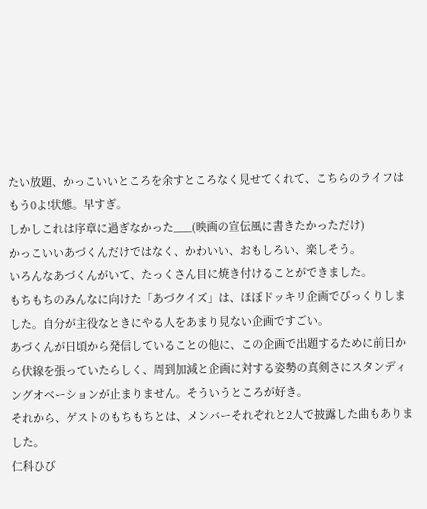たい放題、かっこいいところを余すところなく見せてくれて、こちらのライフはもう0よ!状態。早すぎ。
しかしこれは序章に過ぎなかった___(映画の宣伝風に書きたかっただけ)
かっこいいあづくんだけではなく、かわいい、おもしろい、楽しそう。
いろんなあづくんがいて、たっくさん目に焼き付けることができました。
もちもちのみんなに向けた「あづクイズ」は、ほぼドッキリ企画でびっくりしました。自分が主役なときにやる人をあまり見ない企画ですごい。
あづくんが日頃から発信していることの他に、この企画で出題するために前日から伏線を張っていたらしく、周到加減と企画に対する姿勢の真剣さにスタンディングオベーションが止まりません。そういうところが好き。
それから、ゲストのもちもちとは、メンバーそれぞれと2人で披露した曲もありました。
仁科ひび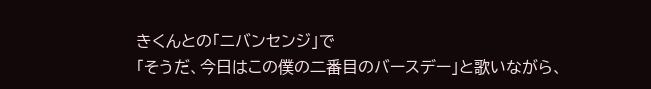きくんとの「ニバンセンジ」で
「そうだ、今日はこの僕の二番目のバースデー」と歌いながら、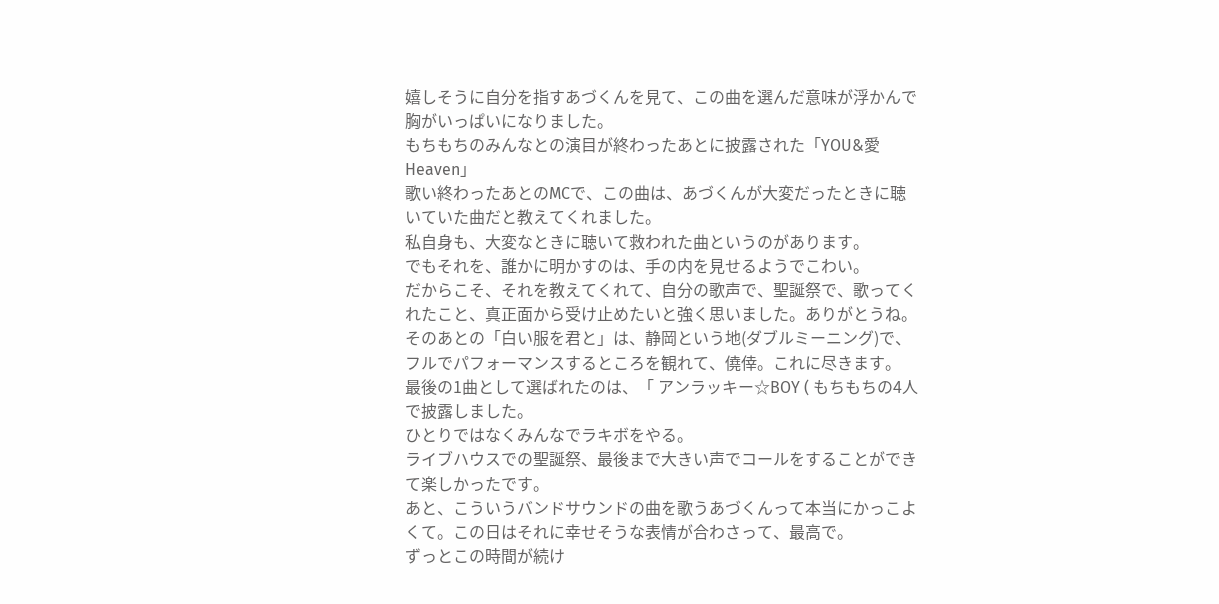嬉しそうに自分を指すあづくんを見て、この曲を選んだ意味が浮かんで胸がいっぱいになりました。
もちもちのみんなとの演目が終わったあとに披露された「YOU&愛Heaven」
歌い終わったあとのMCで、この曲は、あづくんが大変だったときに聴いていた曲だと教えてくれました。
私自身も、大変なときに聴いて救われた曲というのがあります。
でもそれを、誰かに明かすのは、手の内を見せるようでこわい。
だからこそ、それを教えてくれて、自分の歌声で、聖誕祭で、歌ってくれたこと、真正面から受け止めたいと強く思いました。ありがとうね。
そのあとの「白い服を君と」は、静岡という地(ダブルミーニング)で、フルでパフォーマンスするところを観れて、僥倖。これに尽きます。
最後の1曲として選ばれたのは、「 アンラッキー☆BOY ( もちもちの4人で披露しました。
ひとりではなくみんなでラキボをやる。
ライブハウスでの聖誕祭、最後まで大きい声でコールをすることができて楽しかったです。
あと、こういうバンドサウンドの曲を歌うあづくんって本当にかっこよくて。この日はそれに幸せそうな表情が合わさって、最高で。
ずっとこの時間が続け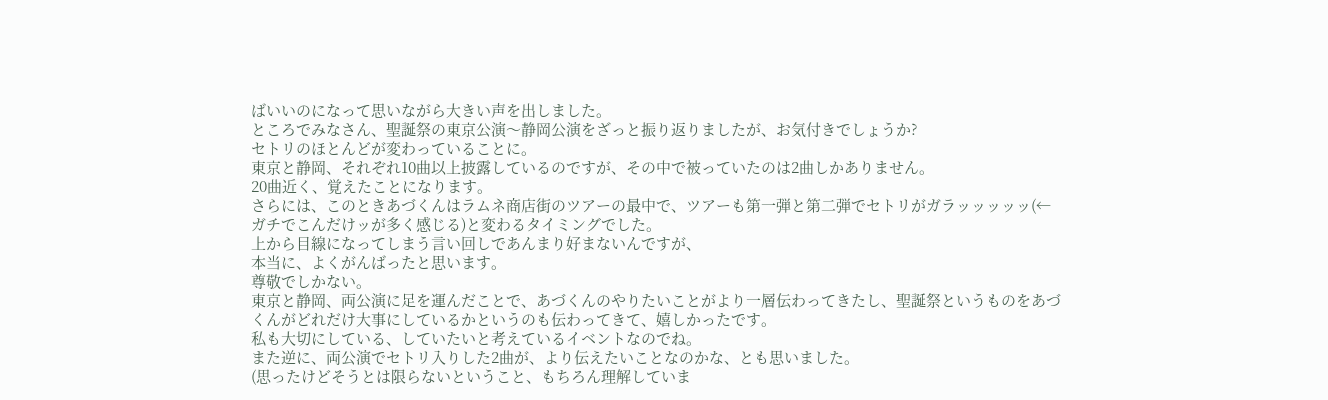ばいいのになって思いながら大きい声を出しました。
ところでみなさん、聖誕祭の東京公演〜静岡公演をざっと振り返りましたが、お気付きでしょうか?
セトリのほとんどが変わっていることに。
東京と静岡、それぞれ10曲以上披露しているのですが、その中で被っていたのは2曲しかありません。
20曲近く、覚えたことになります。
さらには、このときあづくんはラムネ商店街のツアーの最中で、ツアーも第一弾と第二弾でセトリがガラッッッッッ(←ガチでこんだけッが多く感じる)と変わるタイミングでした。
上から目線になってしまう言い回しであんまり好まないんですが、
本当に、よくがんばったと思います。
尊敬でしかない。
東京と静岡、両公演に足を運んだことで、あづくんのやりたいことがより一層伝わってきたし、聖誕祭というものをあづくんがどれだけ大事にしているかというのも伝わってきて、嬉しかったです。
私も大切にしている、していたいと考えているイベントなのでね。
また逆に、両公演でセトリ入りした2曲が、より伝えたいことなのかな、とも思いました。
(思ったけどそうとは限らないということ、もちろん理解していま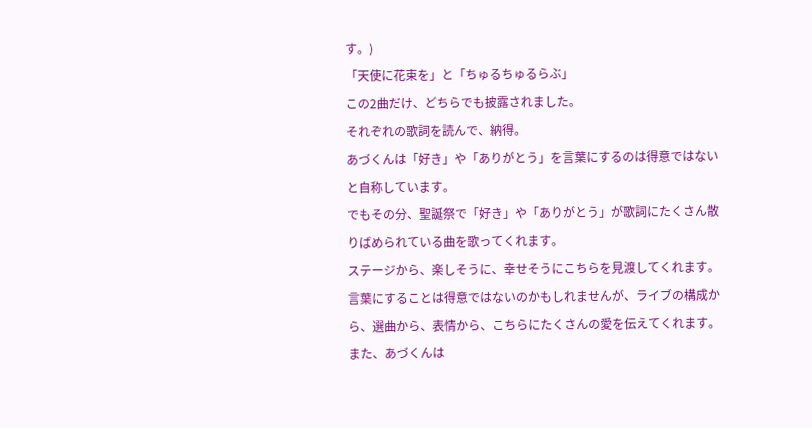す。)
「天使に花束を」と「ちゅるちゅるらぶ」
この2曲だけ、どちらでも披露されました。
それぞれの歌詞を読んで、納得。
あづくんは「好き」や「ありがとう」を言葉にするのは得意ではないと自称しています。
でもその分、聖誕祭で「好き」や「ありがとう」が歌詞にたくさん散りばめられている曲を歌ってくれます。
ステージから、楽しそうに、幸せそうにこちらを見渡してくれます。
言葉にすることは得意ではないのかもしれませんが、ライブの構成から、選曲から、表情から、こちらにたくさんの愛を伝えてくれます。
また、あづくんは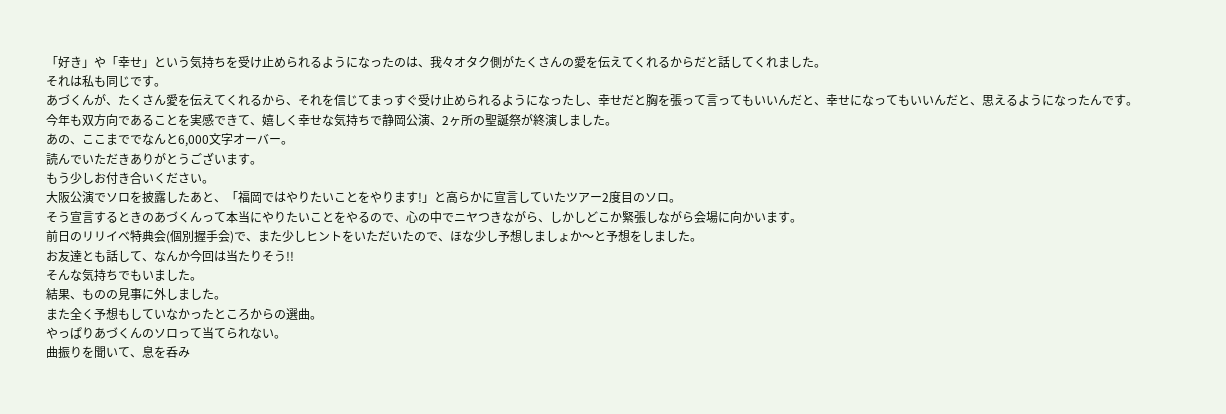「好き」や「幸せ」という気持ちを受け止められるようになったのは、我々オタク側がたくさんの愛を伝えてくれるからだと話してくれました。
それは私も同じです。
あづくんが、たくさん愛を伝えてくれるから、それを信じてまっすぐ受け止められるようになったし、幸せだと胸を張って言ってもいいんだと、幸せになってもいいんだと、思えるようになったんです。
今年も双方向であることを実感できて、嬉しく幸せな気持ちで静岡公演、2ヶ所の聖誕祭が終演しました。
あの、ここまででなんと6,000文字オーバー。
読んでいただきありがとうございます。
もう少しお付き合いください。
大阪公演でソロを披露したあと、「福岡ではやりたいことをやります!」と高らかに宣言していたツアー2度目のソロ。
そう宣言するときのあづくんって本当にやりたいことをやるので、心の中でニヤつきながら、しかしどこか緊張しながら会場に向かいます。
前日のリリイベ特典会(個別握手会)で、また少しヒントをいただいたので、ほな少し予想しましょか〜と予想をしました。
お友達とも話して、なんか今回は当たりそう!!
そんな気持ちでもいました。
結果、ものの見事に外しました。
また全く予想もしていなかったところからの選曲。
やっぱりあづくんのソロって当てられない。
曲振りを聞いて、息を呑み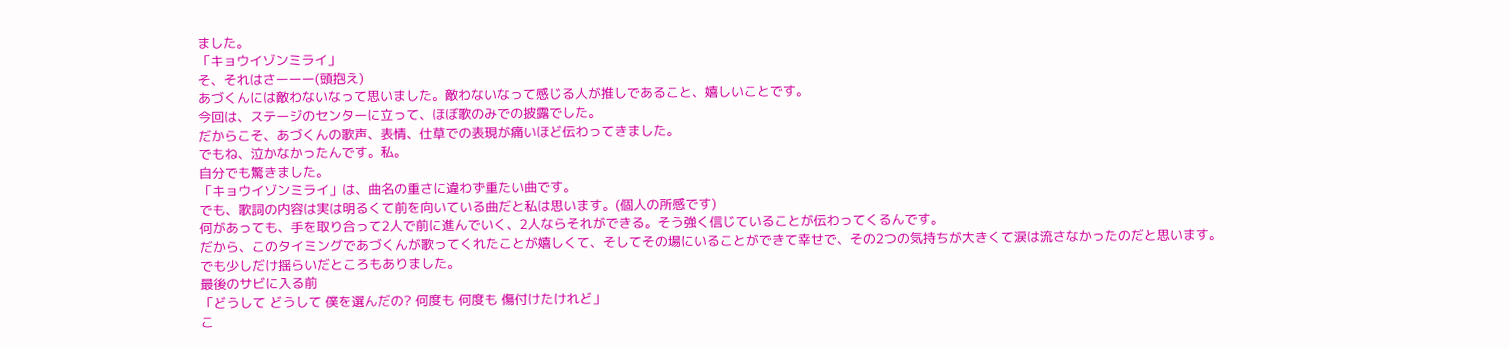ました。
「キョウイゾンミライ」
そ、それはさーーー(頭抱え)
あづくんには敵わないなって思いました。敵わないなって感じる人が推しであること、嬉しいことです。
今回は、ステージのセンターに立って、ほぼ歌のみでの披露でした。
だからこそ、あづくんの歌声、表情、仕草での表現が痛いほど伝わってきました。
でもね、泣かなかったんです。私。
自分でも驚きました。
「キョウイゾンミライ」は、曲名の重さに違わず重たい曲です。
でも、歌詞の内容は実は明るくて前を向いている曲だと私は思います。(個人の所感です)
何があっても、手を取り合って2人で前に進んでいく、2人ならそれができる。そう強く信じていることが伝わってくるんです。
だから、このタイミングであづくんが歌ってくれたことが嬉しくて、そしてその場にいることができて幸せで、その2つの気持ちが大きくて涙は流さなかったのだと思います。
でも少しだけ揺らいだところもありました。
最後のサビに入る前
「どうして どうして 僕を選んだの? 何度も 何度も 傷付けたけれど」
こ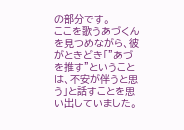の部分です。
ここを歌うあづくんを見つめながら、彼がときどき「"あづを推す"ということは、不安が伴うと思う」と話すことを思い出していました。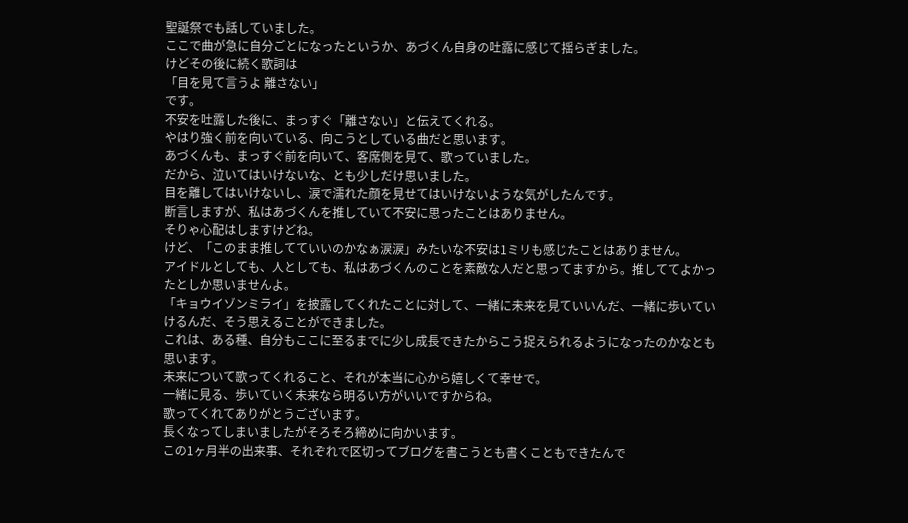聖誕祭でも話していました。
ここで曲が急に自分ごとになったというか、あづくん自身の吐露に感じて揺らぎました。
けどその後に続く歌詞は
「目を見て言うよ 離さない」
です。
不安を吐露した後に、まっすぐ「離さない」と伝えてくれる。
やはり強く前を向いている、向こうとしている曲だと思います。
あづくんも、まっすぐ前を向いて、客席側を見て、歌っていました。
だから、泣いてはいけないな、とも少しだけ思いました。
目を離してはいけないし、涙で濡れた顔を見せてはいけないような気がしたんです。
断言しますが、私はあづくんを推していて不安に思ったことはありません。
そりゃ心配はしますけどね。
けど、「このまま推してていいのかなぁ涙涙」みたいな不安は1ミリも感じたことはありません。
アイドルとしても、人としても、私はあづくんのことを素敵な人だと思ってますから。推しててよかったとしか思いませんよ。
「キョウイゾンミライ」を披露してくれたことに対して、一緒に未来を見ていいんだ、一緒に歩いていけるんだ、そう思えることができました。
これは、ある種、自分もここに至るまでに少し成長できたからこう捉えられるようになったのかなとも思います。
未来について歌ってくれること、それが本当に心から嬉しくて幸せで。
一緒に見る、歩いていく未来なら明るい方がいいですからね。
歌ってくれてありがとうございます。
長くなってしまいましたがそろそろ締めに向かいます。
この1ヶ月半の出来事、それぞれで区切ってブログを書こうとも書くこともできたんで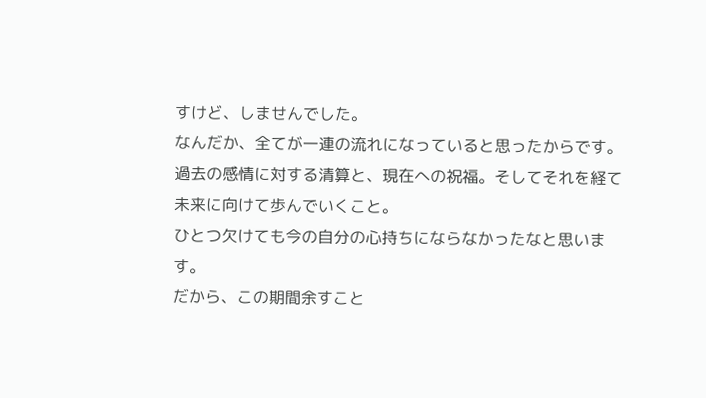すけど、しませんでした。
なんだか、全てが一連の流れになっていると思ったからです。
過去の感情に対する清算と、現在への祝福。そしてそれを経て未来に向けて歩んでいくこと。
ひとつ欠けても今の自分の心持ちにならなかったなと思います。
だから、この期間余すこと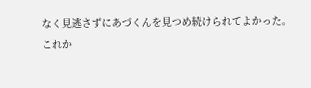なく見逃さずにあづくんを見つめ続けられてよかった。
これか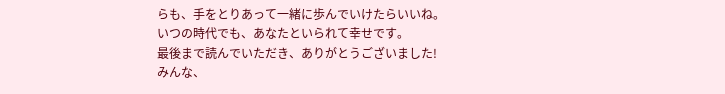らも、手をとりあって一緒に歩んでいけたらいいね。
いつの時代でも、あなたといられて幸せです。
最後まで読んでいただき、ありがとうございました!
みんな、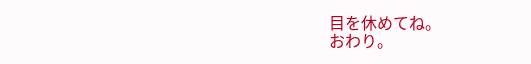目を休めてね。
おわり。